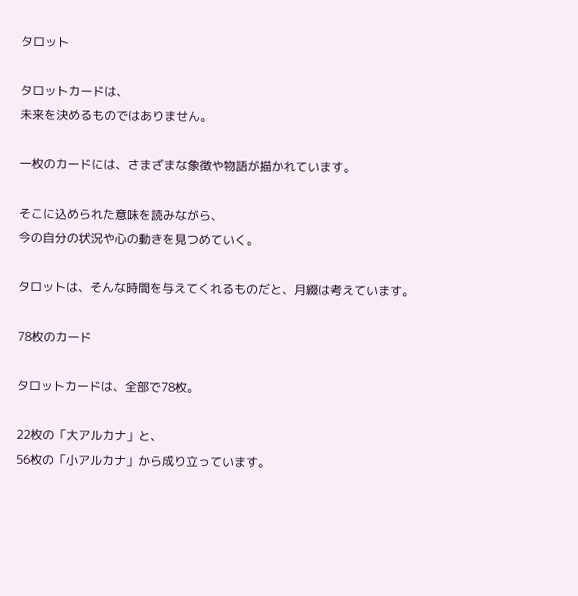タロット

タロットカードは、
未来を決めるものではありません。

一枚のカードには、さまざまな象徴や物語が描かれています。

そこに込められた意味を読みながら、
今の自分の状況や心の動きを見つめていく。

タロットは、そんな時間を与えてくれるものだと、月綴は考えています。

78枚のカード

タロットカードは、全部で78枚。

22枚の「大アルカナ」と、
56枚の「小アルカナ」から成り立っています。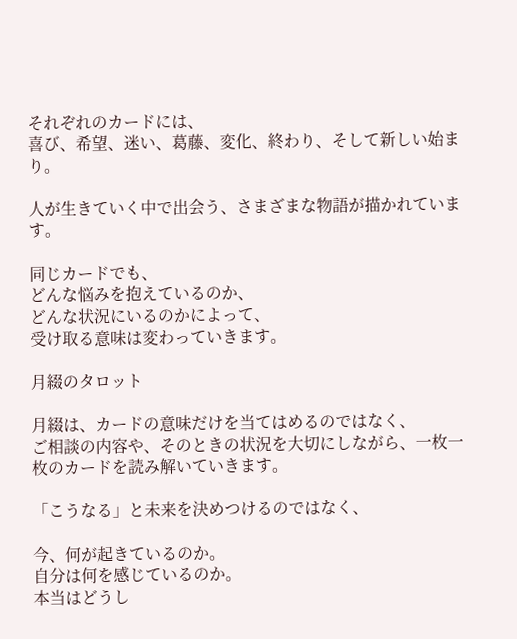それぞれのカードには、
喜び、希望、迷い、葛藤、変化、終わり、そして新しい始まり。

人が生きていく中で出会う、さまざまな物語が描かれています。

同じカードでも、
どんな悩みを抱えているのか、
どんな状況にいるのかによって、
受け取る意味は変わっていきます。

月綴のタロット

月綴は、カードの意味だけを当てはめるのではなく、
ご相談の内容や、そのときの状況を大切にしながら、一枚一枚のカードを読み解いていきます。

「こうなる」と未来を決めつけるのではなく、

今、何が起きているのか。
自分は何を感じているのか。
本当はどうし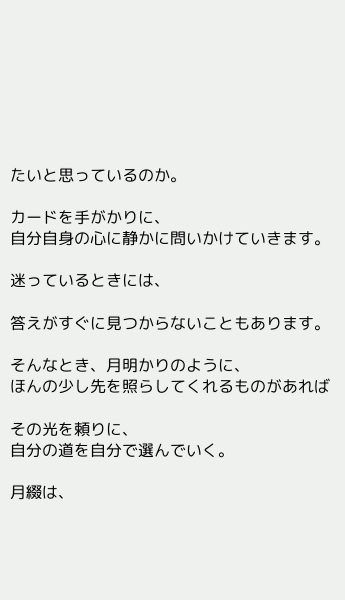たいと思っているのか。

カードを手がかりに、
自分自身の心に静かに問いかけていきます。

迷っているときには、

答えがすぐに見つからないこともあります。

そんなとき、月明かりのように、
ほんの少し先を照らしてくれるものがあれば

その光を頼りに、
自分の道を自分で選んでいく。

月綴は、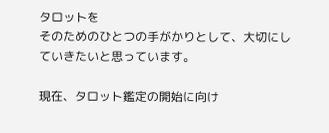タロットを
そのためのひとつの手がかりとして、大切にしていきたいと思っています。

現在、タロット鑑定の開始に向け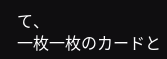て、
一枚一枚のカードと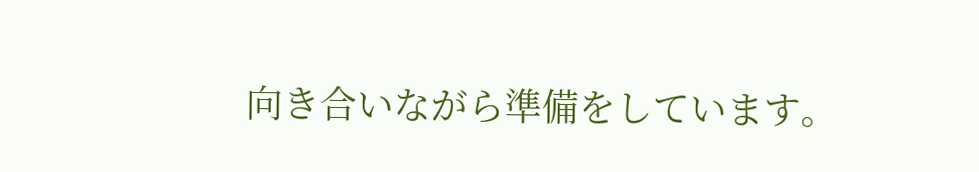向き合いながら準備をしています。